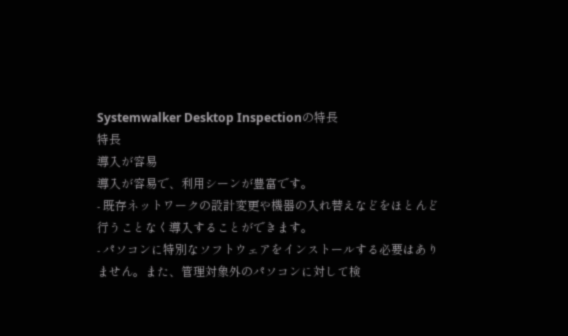Systemwalker Desktop Inspectionの特長
特長
導入が容易
導入が容易で、利用シーンが豊富です。
- 既存ネットワークの設計変更や機器の入れ替えなどをほとんど行うことなく導入することができます。
- パソコンに特別なソフトウェアをインストールする必要はありません。また、管理対象外のパソコンに対して検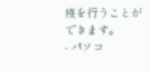疫を行うことができます。
- パソコ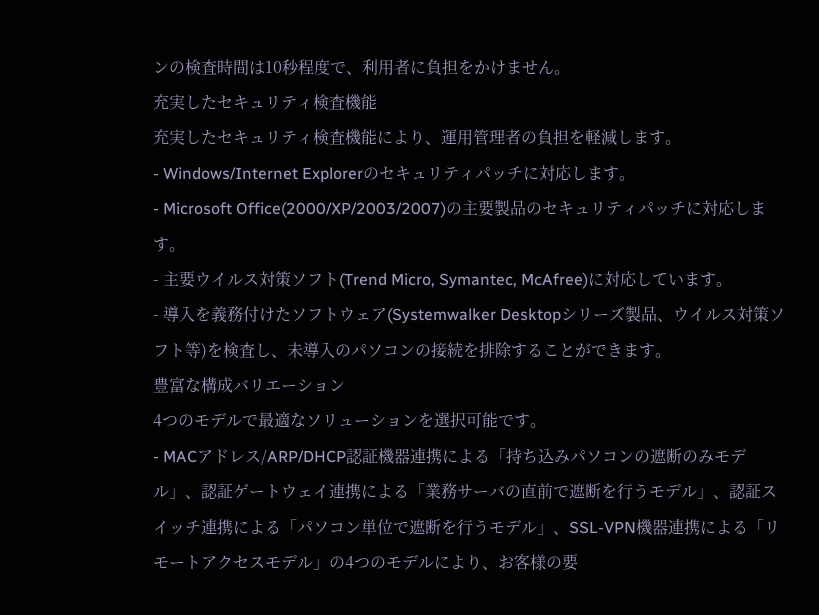ンの検査時間は10秒程度で、利用者に負担をかけません。
充実したセキュリティ検査機能
充実したセキュリティ検査機能により、運用管理者の負担を軽減します。
- Windows/Internet Explorerのセキュリティパッチに対応します。
- Microsoft Office(2000/XP/2003/2007)の主要製品のセキュリティパッチに対応します。
- 主要ウイルス対策ソフト(Trend Micro, Symantec, McAfree)に対応しています。
- 導入を義務付けたソフトウェア(Systemwalker Desktopシリーズ製品、ウイルス対策ソフト等)を検査し、未導入のパソコンの接続を排除することができます。
豊富な構成バリエーション
4つのモデルで最適なソリューションを選択可能です。
- MACアドレス/ARP/DHCP認証機器連携による「持ち込みパソコンの遮断のみモデル」、認証ゲートウェイ連携による「業務サーバの直前で遮断を行うモデル」、認証スイッチ連携による「パソコン単位で遮断を行うモデル」、SSL-VPN機器連携による「リモートアクセスモデル」の4つのモデルにより、お客様の要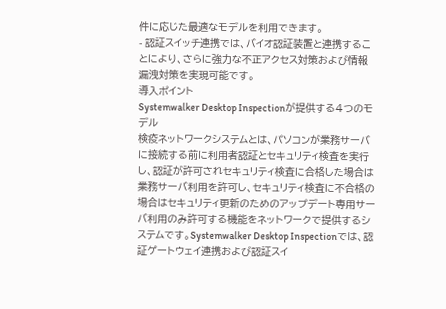件に応じた最適なモデルを利用できます。
- 認証スイッチ連携では、バイオ認証装置と連携することにより、さらに強力な不正アクセス対策および情報漏洩対策を実現可能です。
導入ポイント
Systemwalker Desktop Inspectionが提供する4つのモデル
検疫ネットワークシステムとは、パソコンが業務サーバに接続する前に利用者認証とセキュリティ検査を実行し、認証が許可されセキュリティ検査に合格した場合は業務サーバ利用を許可し、セキュリティ検査に不合格の場合はセキュリティ更新のためのアップデート専用サーバ利用のみ許可する機能をネットワークで提供するシステムです。Systemwalker Desktop Inspectionでは、認証ゲートウェイ連携および認証スイ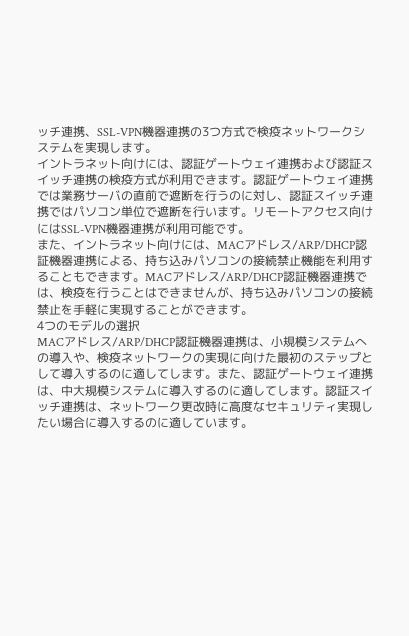ッチ連携、SSL-VPN機器連携の3つ方式で検疫ネットワークシステムを実現します。
イントラネット向けには、認証ゲートウェイ連携および認証スイッチ連携の検疫方式が利用できます。認証ゲートウェイ連携では業務サーバの直前で遮断を行うのに対し、認証スイッチ連携ではパソコン単位で遮断を行います。リモートアクセス向けにはSSL-VPN機器連携が利用可能です。
また、イントラネット向けには、MACアドレス/ARP/DHCP認証機器連携による、持ち込みパソコンの接続禁止機能を利用することもできます。MACアドレス/ARP/DHCP認証機器連携では、検疫を行うことはできませんが、持ち込みパソコンの接続禁止を手軽に実現することができます。
4つのモデルの選択
MACアドレス/ARP/DHCP認証機器連携は、小規模システムへの導入や、検疫ネットワークの実現に向けた最初のステップとして導入するのに適してします。また、認証ゲートウェイ連携は、中大規模システムに導入するのに適してします。認証スイッチ連携は、ネットワーク更改時に高度なセキュリティ実現したい場合に導入するのに適しています。